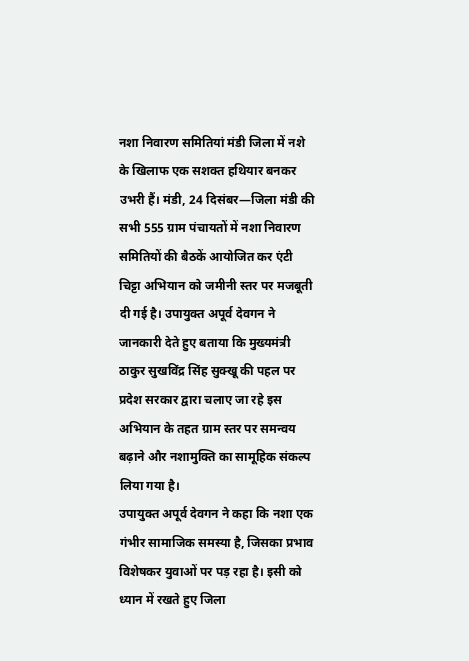नशा निवारण समितियां मंडी जिला में नशे के खिलाफ एक सशक्त हथियार बनकर उभरी हैं। मंडी, 24 दिसंबर—जिला मंडी की सभी 555 ग्राम पंचायतों में नशा निवारण समितियों की बैठकें आयोजित कर एंटी चिट्टा अभियान को जमीनी स्तर पर मजबूती दी गई है। उपायुक्त अपूर्व देवगन ने जानकारी देते हुए बताया कि मुख्यमंत्री ठाकुर सुखविंद्र सिंह सुक्खू की पहल पर प्रदेश सरकार द्वारा चलाए जा रहे इस अभियान के तहत ग्राम स्तर पर समन्वय बढ़ाने और नशामुक्ति का सामूहिक संकल्प लिया गया है।
उपायुक्त अपूर्व देवगन ने कहा कि नशा एक गंभीर सामाजिक समस्या है, जिसका प्रभाव विशेषकर युवाओं पर पड़ रहा है। इसी को ध्यान में रखते हुए जिला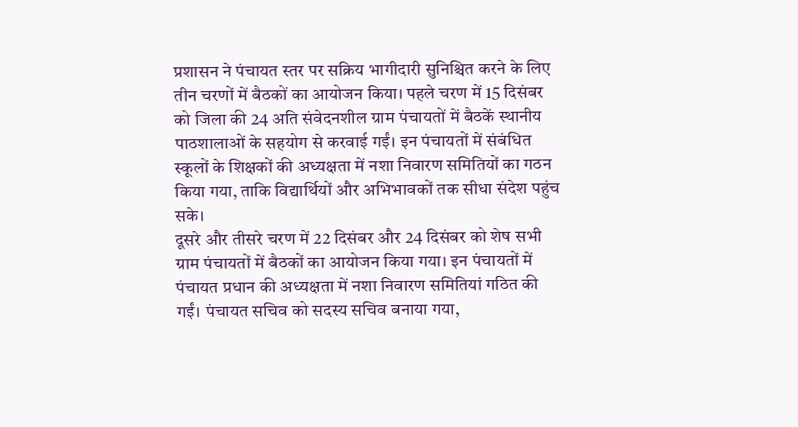प्रशासन ने पंचायत स्तर पर सक्रिय भागीदारी सुनिश्चित करने के लिए तीन चरणों में बैठकों का आयोजन किया। पहले चरण में 15 दिसंबर को जिला की 24 अति संवेदनशील ग्राम पंचायतों में बैठकें स्थानीय पाठशालाओं के सहयोग से करवाई गईं। इन पंचायतों में संबंधित स्कूलों के शिक्षकों की अध्यक्षता में नशा निवारण समितियों का गठन किया गया, ताकि विद्यार्थियों और अभिभावकों तक सीधा संदेश पहुंच सके।
दूसरे और तीसरे चरण में 22 दिसंबर और 24 दिसंबर को शेष सभी ग्राम पंचायतों में बैठकों का आयोजन किया गया। इन पंचायतों में पंचायत प्रधान की अध्यक्षता में नशा निवारण समितियां गठित की गईं। पंचायत सचिव को सदस्य सचिव बनाया गया,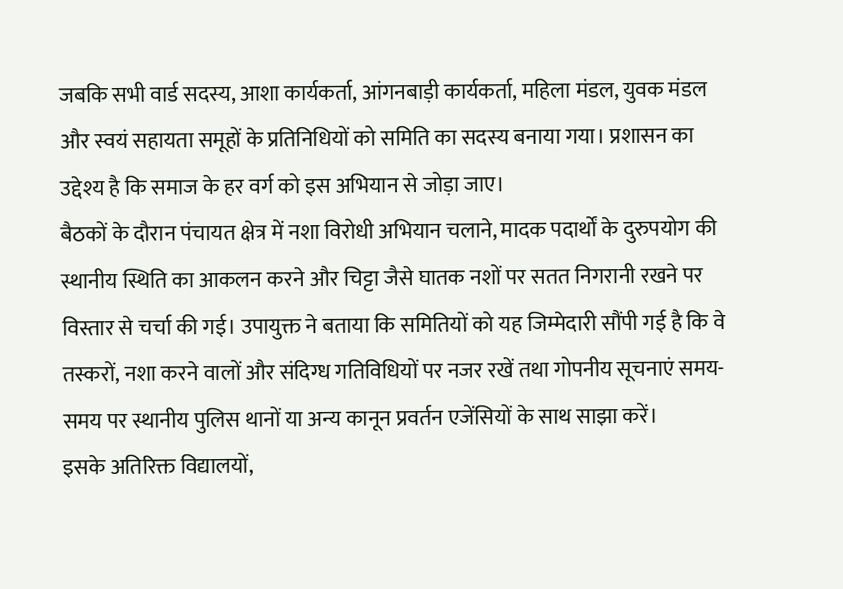जबकि सभी वार्ड सदस्य, आशा कार्यकर्ता, आंगनबाड़ी कार्यकर्ता, महिला मंडल, युवक मंडल और स्वयं सहायता समूहों के प्रतिनिधियों को समिति का सदस्य बनाया गया। प्रशासन का उद्देश्य है कि समाज के हर वर्ग को इस अभियान से जोड़ा जाए।
बैठकों के दौरान पंचायत क्षेत्र में नशा विरोधी अभियान चलाने, मादक पदार्थों के दुरुपयोग की स्थानीय स्थिति का आकलन करने और चिट्टा जैसे घातक नशों पर सतत निगरानी रखने पर विस्तार से चर्चा की गई। उपायुक्त ने बताया कि समितियों को यह जिम्मेदारी सौंपी गई है कि वे तस्करों, नशा करने वालों और संदिग्ध गतिविधियों पर नजर रखें तथा गोपनीय सूचनाएं समय-समय पर स्थानीय पुलिस थानों या अन्य कानून प्रवर्तन एजेंसियों के साथ साझा करें।
इसके अतिरिक्त विद्यालयों,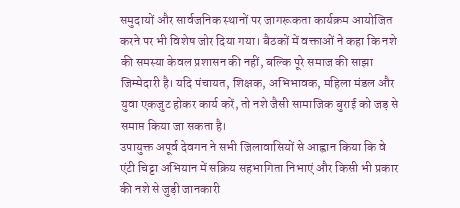समुदायों और सार्वजनिक स्थानों पर जागरूकता कार्यक्रम आयोजित करने पर भी विशेष जोर दिया गया। बैठकों में वक्ताओं ने कहा कि नशे की समस्या केवल प्रशासन की नहीं, बल्कि पूरे समाज की साझा जिम्मेदारी है। यदि पंचायत, शिक्षक, अभिभावक, महिला मंडल और युवा एकजुट होकर कार्य करें, तो नशे जैसी सामाजिक बुराई को जड़ से समाप्त किया जा सकता है।
उपायुक्त अपूर्व देवगन ने सभी जिलावासियों से आह्वान किया कि वे एंटी चिट्टा अभियान में सक्रिय सहभागिता निभाएं और किसी भी प्रकार की नशे से जुड़ी जानकारी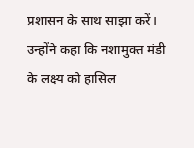प्रशासन के साथ साझा करें। उन्होंने कहा कि नशामुक्त मंडी के लक्ष्य को हासिल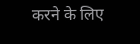करने के लिए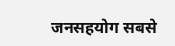जनसहयोग सबसे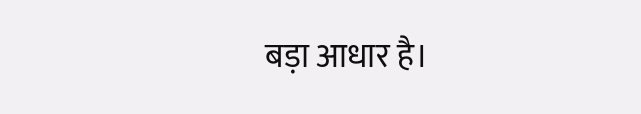बड़ा आधार है।